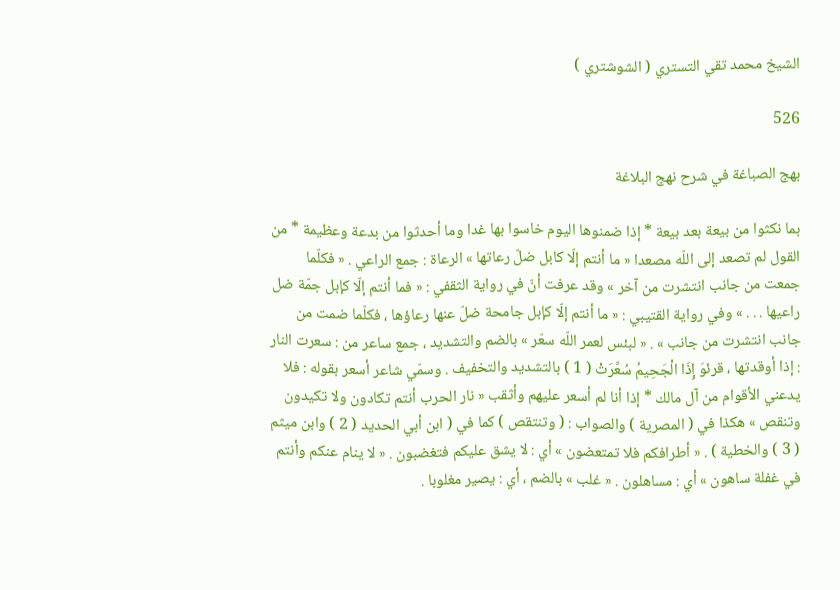الشيخ محمد تقي التستري ( الشوشتري )

526

بهج الصباغة في شرح نهج البلاغة

بما نكثوا من بيعة بعد بيعة * إذا ضمنوها اليوم خاسوا بها غدا وما أحدثوا من بدعة وعظيمة * من القول لم تصعد إلى اللّه مصعدا « ما أنتم إلّا كابل ضلّ رعاتها » الرعاة : جمع الراعي . « فكلّما جمعت من جانب انتشرت من آخر » وقد عرفت أنّ في رواية الثقفي : « فما أنتم إلّا كإبل جمّة ضل راعيها . . . » وفي رواية القتيبي : « ما أنتم إلّا كإبل جامحة ضلّ عنها رعاؤها ، فكلّما ضمت من جانب انتشرت من جانب » . « لبئس لعمر اللّه سعّر » بالضم والتشديد ، جمع ساعر من : سعرت النار : إذا أوقدتها ، قرئوَ إِذَا الْجَحِيمُ سُعِّرَتْ ( 1 ) بالتشديد والتخفيف . وسمّي شاعر أسعر بقوله : فلا يدعني الأقوام من آل مالك * إذا أنا لم أسعر عليهم وأثقب « نار الحرب أنتم تكادون ولا تكيدون وتنقص » هكذا في ( المصرية ) والصواب : ( وتنتقص ) كما في ( ابن أبي الحديد ( 2 ) وابن ميثم ( 3 ) والخطية ) . « أطرافكم فلا تمتعضون » أي : لا يشق عليكم فتغضبون . « لا ينام عنكم وأنتم في غفلة ساهون » أي : مساهلون . « غلب » بالضم ، أي : يصير مغلوبا .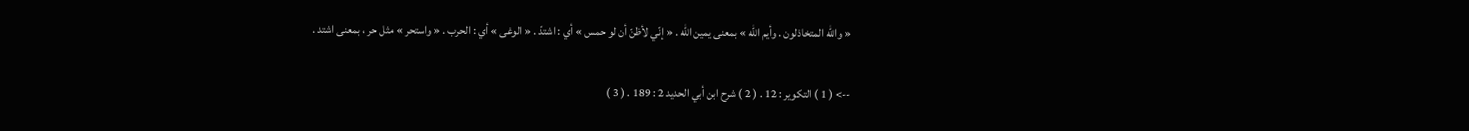« واللّه المتخاذلون . وأيم اللّه » بمعنى يمين اللّه . « إنّي لأظنّ أن لو حمس » أي : اشتدّ . « الوغى » أي : الحرب . « واستحر » مثل حر ، بمعنى اشتد .

--> ( 1 ) التكوير : 12 . ( 2 ) شرح ابن أبي الحديد 2 : 189 . ( 3 )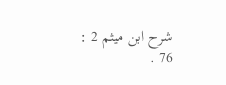شرح ابن ميثم 2 : 76 .